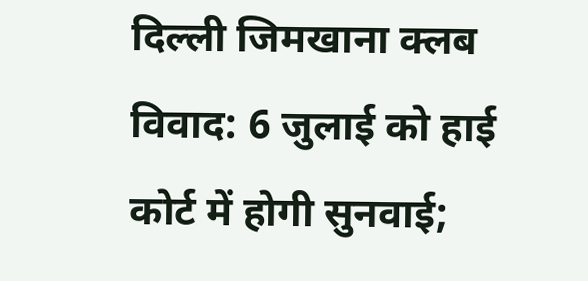दिल्ली जिमखाना क्लब विवाद: 6 जुलाई को हाई कोर्ट में होगी सुनवाई;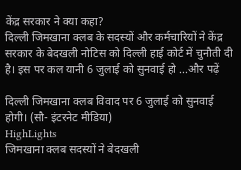केंद्र सरकार ने क्या कहा?
दिल्ली जिमखाना क्लब के सदस्यों और कर्मचारियों ने केंद्र सरकार के बेदखली नोटिस को दिल्ली हाई कोर्ट में चुनौती दी है। इस पर कल यानी 6 जुलाई को सुनवाई हो ...और पढ़ें

दिल्ली जिमखाना क्लब विवाद पर 6 जुलाई को सुनवाई होगी। (सौ- इंटरनेट मीडिया)
HighLights
जिमखाना क्लब सदस्यों ने बेदखली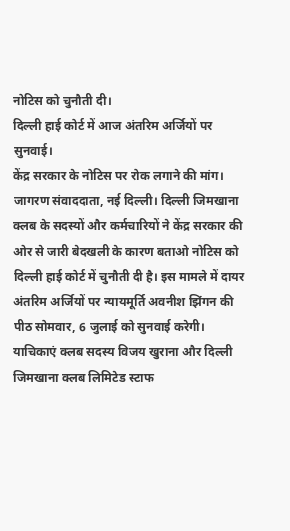नोटिस को चुनौती दी।
दिल्ली हाई कोर्ट में आज अंतरिम अर्जियों पर सुनवाई।
केंद्र सरकार के नोटिस पर रोक लगाने की मांग।
जागरण संवाददाता, नई दिल्ली। दिल्ली जिमखाना क्लब के सदस्यों और कर्मचारियों ने केंद्र सरकार की ओर से जारी बेदखली के कारण बताओ नोटिस को दिल्ली हाई कोर्ट में चुनौती दी है। इस मामले में दायर अंतरिम अर्जियों पर न्यायमूर्ति अवनीश झिंगन की पीठ सोमवार, 6 जुलाई को सुनवाई करेगी।
याचिकाएं क्लब सदस्य विजय खुराना और दिल्ली जिमखाना क्लब लिमिटेड स्टाफ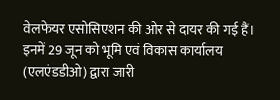वेलफेयर एसोसिएशन की ओर से दायर की गई हैं। इनमें 29 जून को भूमि एवं विकास कार्यालय (एलएंडडीओ) द्वारा जारी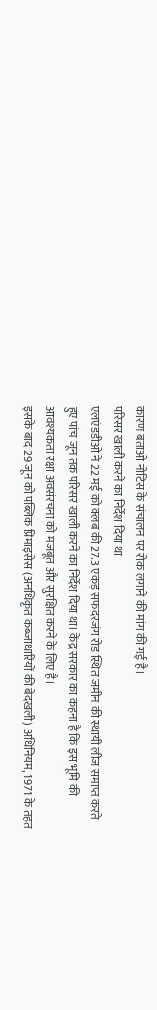कारण बताओ नोटिस के संचालन पर रोक लगाने की मांग की गई है।
परिसर खाली करने का निर्देश दिया था
एलएंडडीओ ने 22 मई को क्लब की 27.3 एकड़ सफदरजंग रोड स्थित जमीन की स्थायी लीज समाप्त करते हुए पांच जून तक परिसर खाली करने का निर्देश दिया था। केंद्र सरकार का कहना है कि इस भूमि की आवश्यकता रक्षा अवसंरचना को मजबूत और सुरक्षित करने के लिए है।
इसके बाद 29 जून को पब्लिक प्रिमाइसेस (अनधिकृत कब्जाधारियों की बेदखली) अधिनियम, 1971 के तहत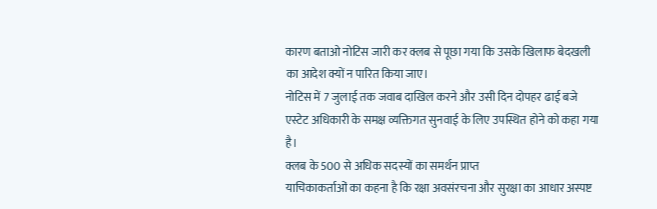कारण बताओ नोटिस जारी कर क्लब से पूछा गया कि उसके खिलाफ बेदखली का आदेश क्यों न पारित किया जाए।
नोटिस में 7 जुलाई तक जवाब दाखिल करने और उसी दिन दोपहर ढाई बजे एस्टेट अधिकारी के समक्ष व्यक्तिगत सुनवाई के लिए उपस्थित होने को कहा गया है।
क्लब के 500 से अधिक सदस्यों का समर्थन प्राप्त
याचिकाकर्ताओं का कहना है कि रक्षा अवसंरचना और सुरक्षा का आधार अस्पष्ट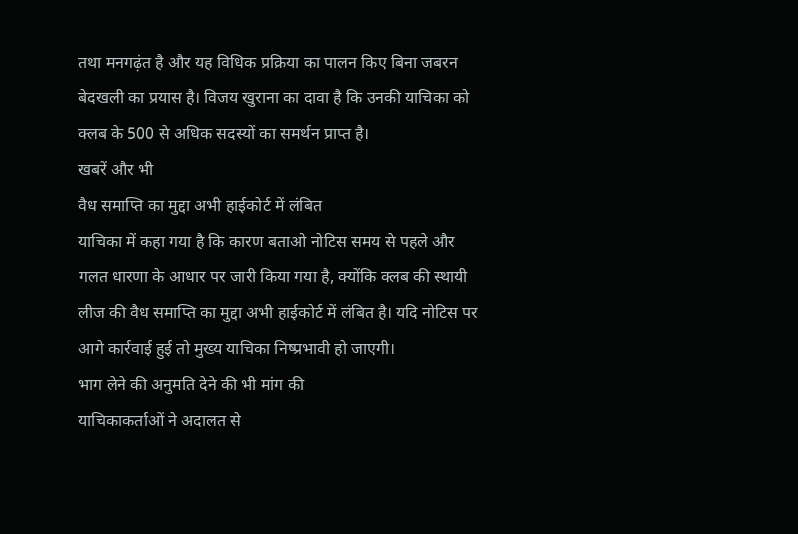तथा मनगढ़ंत है और यह विधिक प्रक्रिया का पालन किए बिना जबरन बेदखली का प्रयास है। विजय खुराना का दावा है कि उनकी याचिका को क्लब के 500 से अधिक सदस्यों का समर्थन प्राप्त है।
खबरें और भी
वैध समाप्ति का मुद्दा अभी हाईकोर्ट में लंबित
याचिका में कहा गया है कि कारण बताओ नोटिस समय से पहले और गलत धारणा के आधार पर जारी किया गया है, क्योंकि क्लब की स्थायी लीज की वैध समाप्ति का मुद्दा अभी हाईकोर्ट में लंबित है। यदि नोटिस पर आगे कार्रवाई हुई तो मुख्य याचिका निष्प्रभावी हो जाएगी।
भाग लेने की अनुमति देने की भी मांग की
याचिकाकर्ताओं ने अदालत से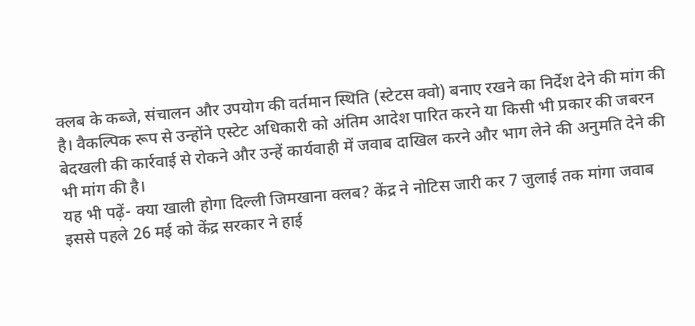क्लब के कब्जे, संचालन और उपयोग की वर्तमान स्थिति (स्टेटस क्वो) बनाए रखने का निर्देश देने की मांग की है। वैकल्पिक रूप से उन्होंने एस्टेट अधिकारी को अंतिम आदेश पारित करने या किसी भी प्रकार की जबरन बेदखली की कार्रवाई से रोकने और उन्हें कार्यवाही में जवाब दाखिल करने और भाग लेने की अनुमति देने की भी मांग की है।
यह भी पढ़ें- क्या खाली होगा दिल्ली जिमखाना क्लब? केंद्र ने नोटिस जारी कर 7 जुलाई तक मांगा जवाब
इससे पहले 26 मई को केंद्र सरकार ने हाई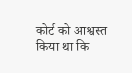कोर्ट को आश्वस्त किया था कि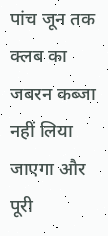पांच जून तक क्लब का जबरन कब्जा नहीं लिया जाएगा और पूरी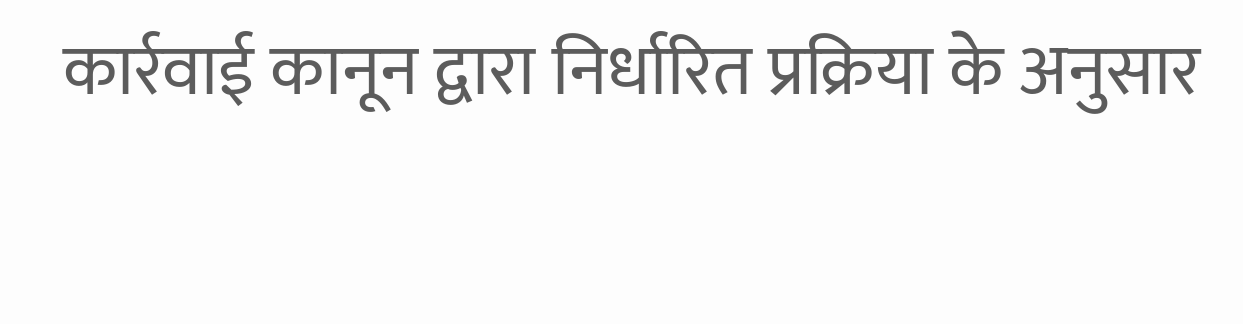कार्रवाई कानून द्वारा निर्धारित प्रक्रिया के अनुसार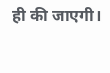ही की जाएगी।